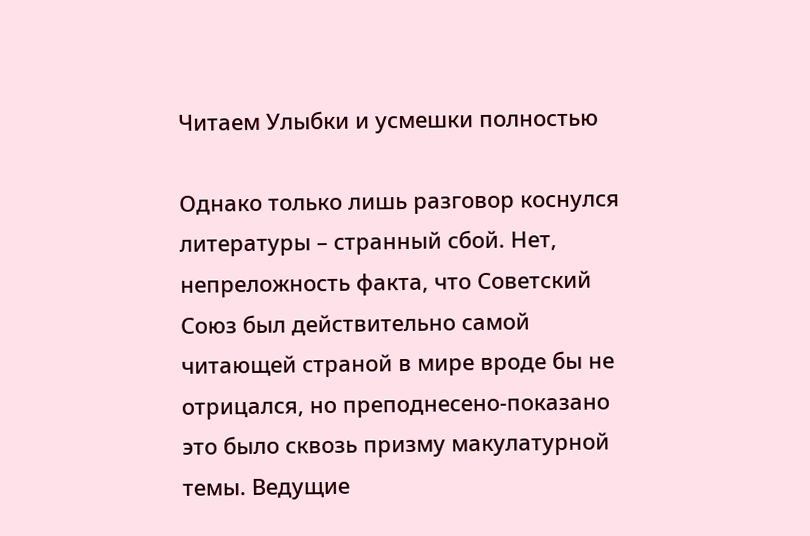Читаем Улыбки и усмешки полностью

Однако только лишь разговор коснулся литературы – странный сбой. Нет, непреложность факта, что Советский Союз был действительно самой читающей страной в мире вроде бы не отрицался, но преподнесено-показано это было сквозь призму макулатурной темы. Ведущие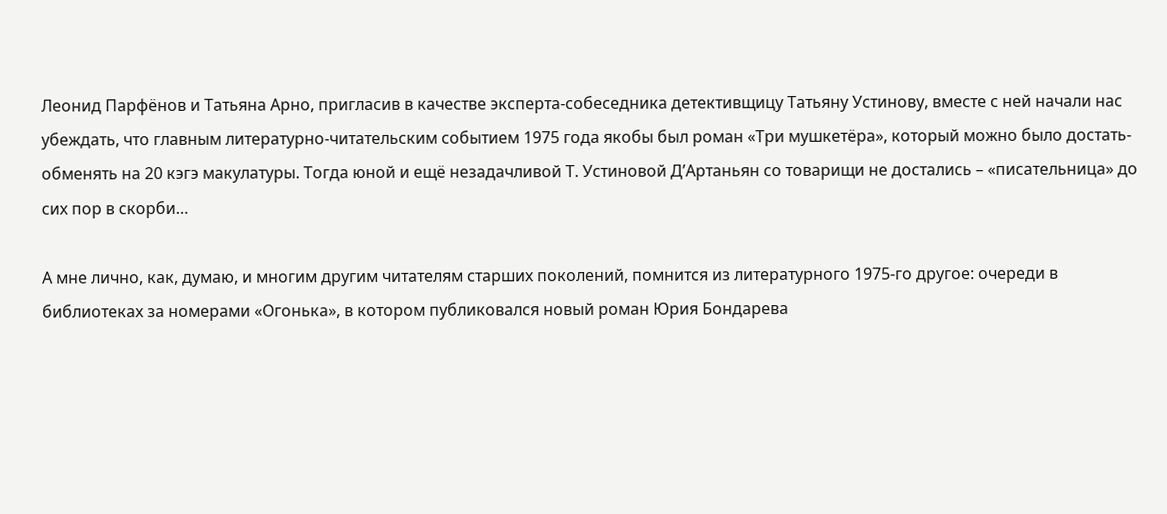Леонид Парфёнов и Татьяна Арно, пригласив в качестве эксперта-собеседника детективщицу Татьяну Устинову, вместе с ней начали нас убеждать, что главным литературно-читательским событием 1975 года якобы был роман «Три мушкетёра», который можно было достать-обменять на 20 кэгэ макулатуры. Тогда юной и ещё незадачливой Т. Устиновой Д’Артаньян со товарищи не достались – «писательница» до сих пор в скорби…

А мне лично, как, думаю, и многим другим читателям старших поколений, помнится из литературного 1975-го другое: очереди в библиотеках за номерами «Огонька», в котором публиковался новый роман Юрия Бондарева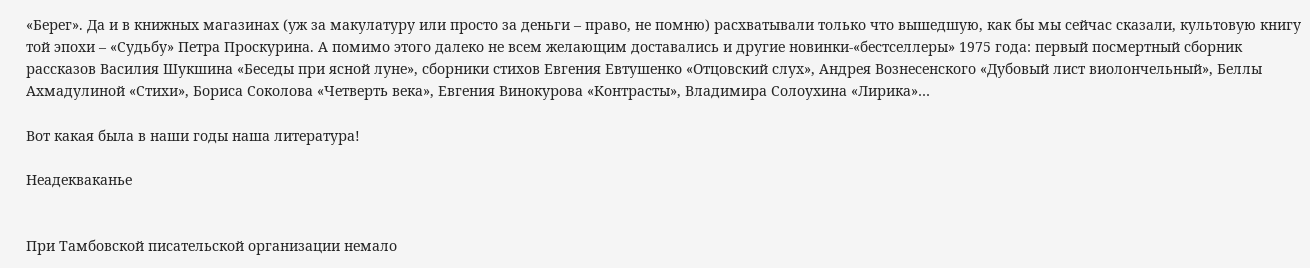«Берег». Да и в книжных магазинах (уж за макулатуру или просто за деньги – право, не помню) расхватывали только что вышедшую, как бы мы сейчас сказали, культовую книгу той эпохи – «Судьбу» Петра Проскурина. А помимо этого далеко не всем желающим доставались и другие новинки-«бестселлеры» 1975 года: первый посмертный сборник рассказов Василия Шукшина «Беседы при ясной луне», сборники стихов Евгения Евтушенко «Отцовский слух», Андрея Вознесенского «Дубовый лист виолончельный», Беллы Ахмадулиной «Стихи», Бориса Соколова «Четверть века», Евгения Винокурова «Контрасты», Владимира Солоухина «Лирика»…

Вот какая была в наши годы наша литература!

Неадекваканье


При Тамбовской писательской организации немало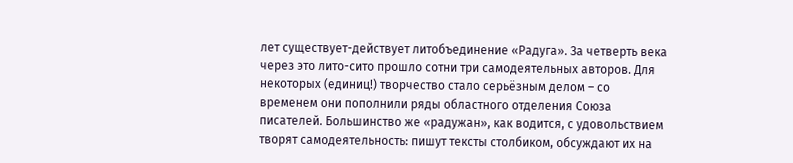лет существует-действует литобъединение «Радуга». За четверть века через это лито-сито прошло сотни три самодеятельных авторов. Для некоторых (единиц!) творчество стало серьёзным делом – со временем они пополнили ряды областного отделения Союза писателей. Большинство же «радужан», как водится, с удовольствием творят самодеятельность: пишут тексты столбиком, обсуждают их на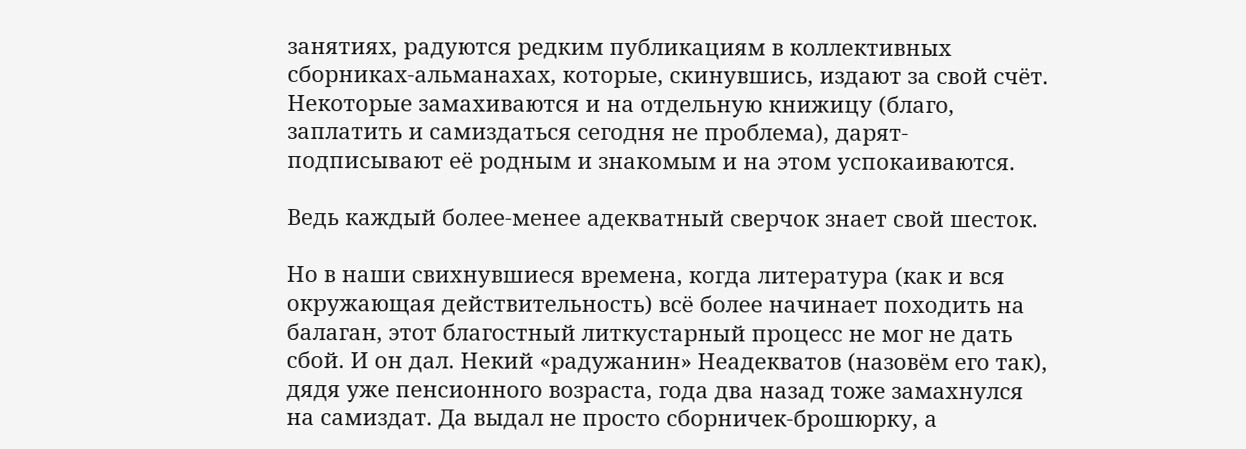занятиях, радуются редким публикациям в коллективных сборниках-альманахах, которые, скинувшись, издают за свой счёт. Некоторые замахиваются и на отдельную книжицу (благо, заплатить и самиздаться сегодня не проблема), дарят-подписывают её родным и знакомым и на этом успокаиваются.

Ведь каждый более-менее адекватный сверчок знает свой шесток.

Но в наши свихнувшиеся времена, когда литература (как и вся окружающая действительность) всё более начинает походить на балаган, этот благостный литкустарный процесс не мог не дать сбой. И он дал. Некий «радужанин» Неадекватов (назовём его так), дядя уже пенсионного возраста, года два назад тоже замахнулся на самиздат. Да выдал не просто сборничек-брошюрку, а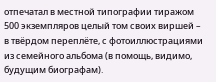отпечатал в местной типографии тиражом 500 экземпляров целый том своих виршей – в твёрдом переплёте, с фотоиллюстрациями из семейного альбома (в помощь, видимо, будущим биографам).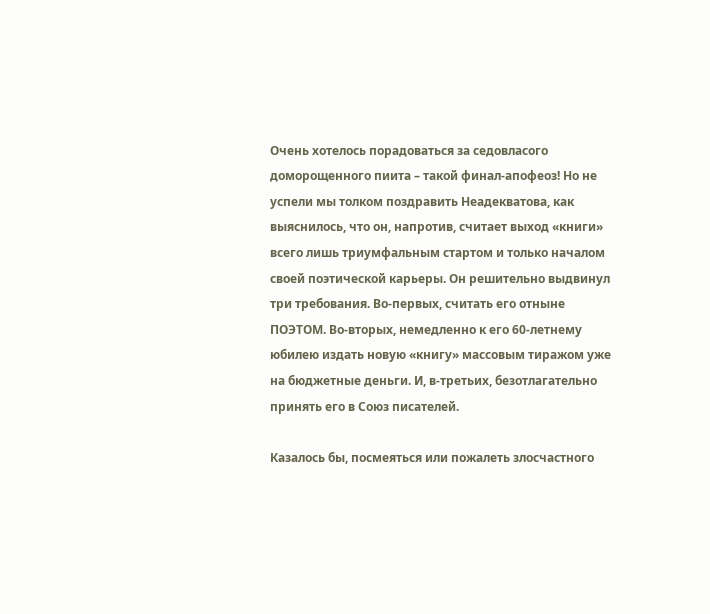Очень хотелось порадоваться за седовласого доморощенного пиита – такой финал-апофеоз! Но не успели мы толком поздравить Неадекватова, как выяснилось, что он, напротив, считает выход «книги» всего лишь триумфальным стартом и только началом своей поэтической карьеры. Он решительно выдвинул три требования. Во-первых, считать его отныне ПОЭТОМ. Во-вторых, немедленно к его 60-летнему юбилею издать новую «книгу» массовым тиражом уже на бюджетные деньги. И, в-третьих, безотлагательно принять его в Союз писателей.

Казалось бы, посмеяться или пожалеть злосчастного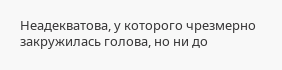Неадекватова, у которого чрезмерно закружилась голова, но ни до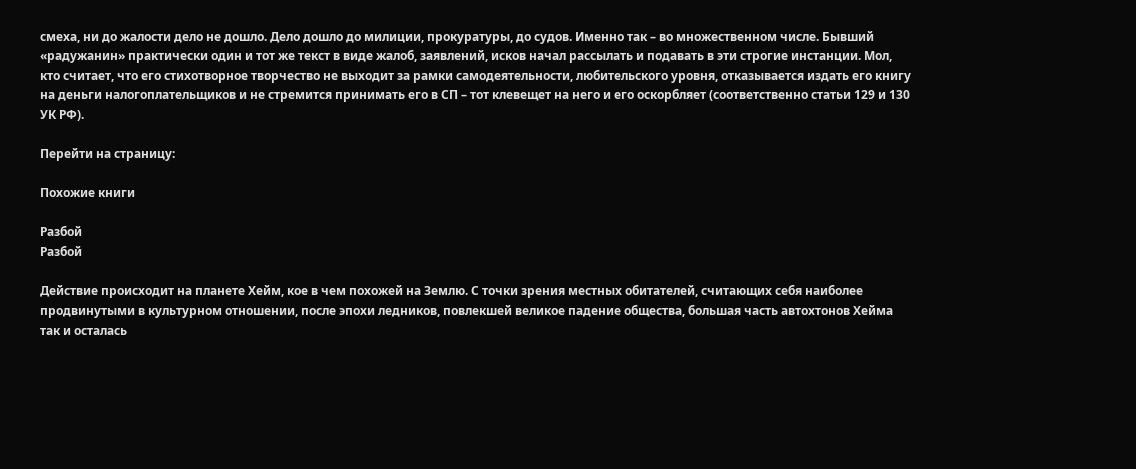смеха, ни до жалости дело не дошло. Дело дошло до милиции, прокуратуры, до судов. Именно так – во множественном числе. Бывший «радужанин» практически один и тот же текст в виде жалоб, заявлений, исков начал рассылать и подавать в эти строгие инстанции. Мол, кто считает, что его стихотворное творчество не выходит за рамки самодеятельности, любительского уровня, отказывается издать его книгу на деньги налогоплательщиков и не стремится принимать его в СП – тот клевещет на него и его оскорбляет (соответственно статьи 129 и 130 УК РФ).

Перейти на страницу:

Похожие книги

Разбой
Разбой

Действие происходит на планете Хейм, кое в чем похожей на Землю. С точки зрения местных обитателей, считающих себя наиболее продвинутыми в культурном отношении, после эпохи ледников, повлекшей великое падение общества, большая часть автохтонов Хейма так и осталась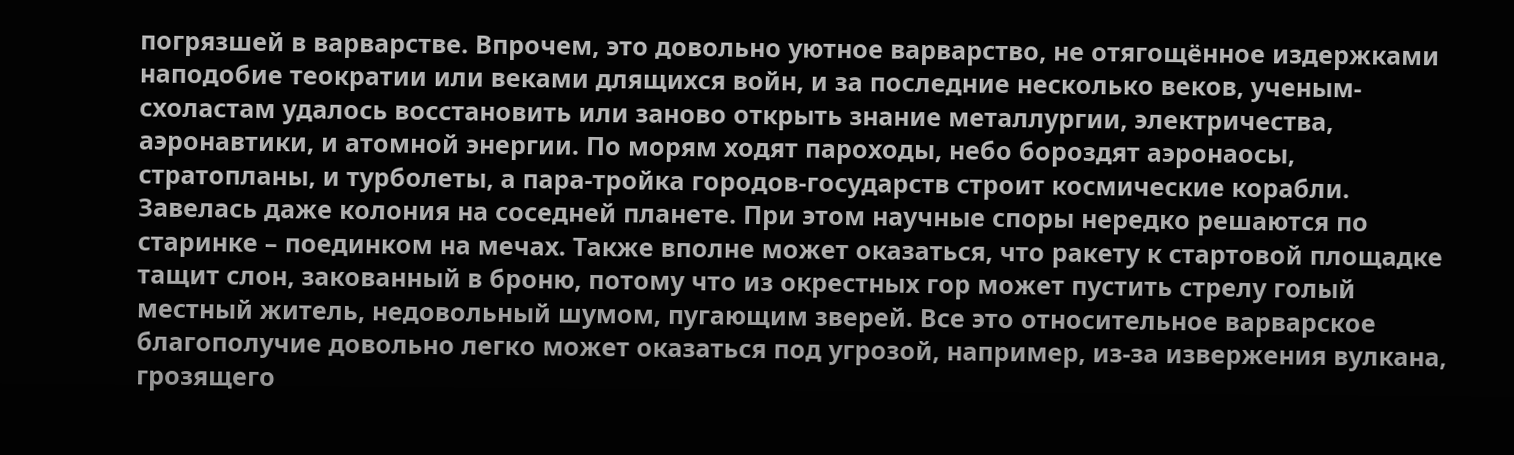погрязшей в варварстве. Впрочем, это довольно уютное варварство, не отягощённое издержками наподобие теократии или веками длящихся войн, и за последние несколько веков, ученым-схоластам удалось восстановить или заново открыть знание металлургии, электричества, аэронавтики, и атомной энергии. По морям ходят пароходы, небо бороздят аэронаосы, стратопланы, и турболеты, а пара-тройка городов-государств строит космические корабли. Завелась даже колония на соседней планете. При этом научные споры нередко решаются по старинке – поединком на мечах. Также вполне может оказаться, что ракету к стартовой площадке тащит слон, закованный в броню, потому что из окрестных гор может пустить стрелу голый местный житель, недовольный шумом, пугающим зверей. Все это относительное варварское благополучие довольно легко может оказаться под угрозой, например, из-за извержения вулкана, грозящего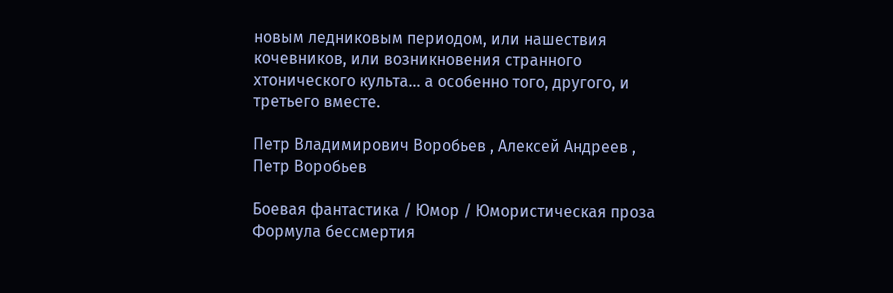новым ледниковым периодом, или нашествия кочевников, или возникновения странного хтонического культа… а особенно того, другого, и третьего вместе.

Петр Владимирович Воробьев , Алексей Андреев , Петр Воробьев

Боевая фантастика / Юмор / Юмористическая проза
Формула бессмертия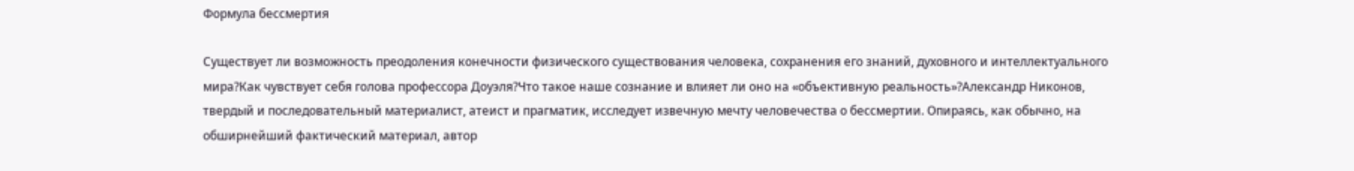Формула бессмертия

Существует ли возможность преодоления конечности физического существования человека, сохранения его знаний, духовного и интеллектуального мира?Как чувствует себя голова профессора Доуэля?Что такое наше сознание и влияет ли оно на «объективную реальность»?Александр Никонов, твердый и последовательный материалист, атеист и прагматик, исследует извечную мечту человечества о бессмертии. Опираясь, как обычно, на обширнейший фактический материал, автор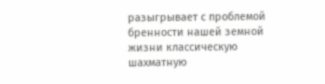разыгрывает с проблемой бренности нашей земной жизни классическую шахматную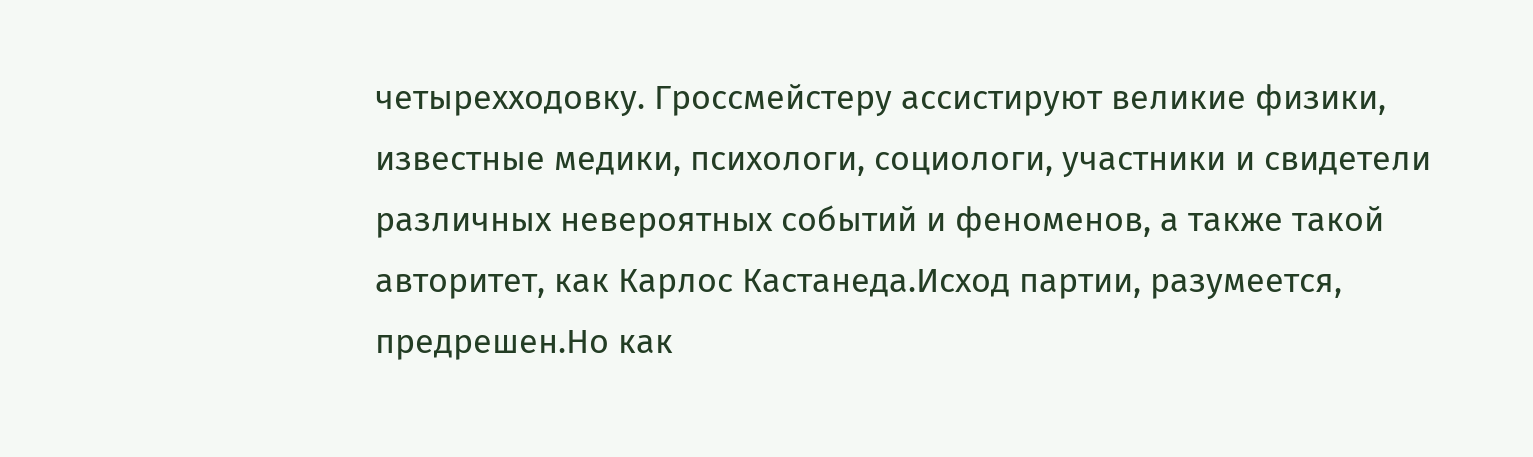четырехходовку. Гроссмейстеру ассистируют великие физики, известные медики, психологи, социологи, участники и свидетели различных невероятных событий и феноменов, а также такой авторитет, как Карлос Кастанеда.Исход партии, разумеется, предрешен.Но как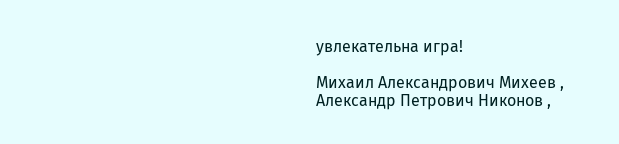увлекательна игра!

Михаил Александрович Михеев , Александр Петрович Никонов ,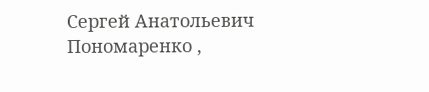Сергей Анатольевич Пономаренко ,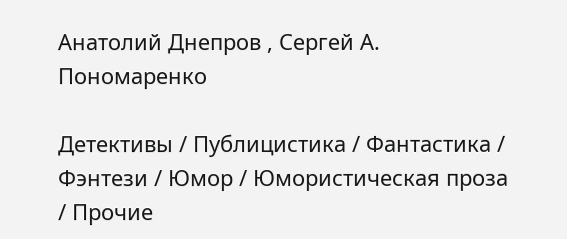Анатолий Днепров , Сергей А. Пономаренко

Детективы / Публицистика / Фантастика / Фэнтези / Юмор / Юмористическая проза / Прочие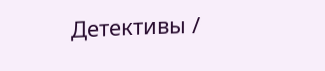Детективы /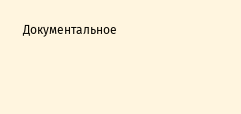Документальное